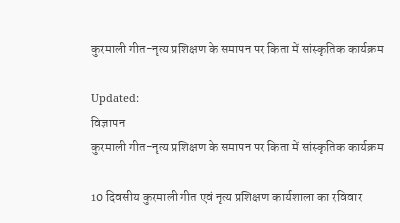कुरमाली गीत-नृत्य प्रशिक्षण के समापन पर किता में सांस्कृतिक कार्यक्रम

Updated:
विज्ञापन
कुरमाली गीत-नृत्य प्रशिक्षण के समापन पर किता में सांस्कृतिक कार्यक्रम

10 दिवसीय कुरमाली गीत एवं नृत्य प्रशिक्षण कार्यशाला का रविवार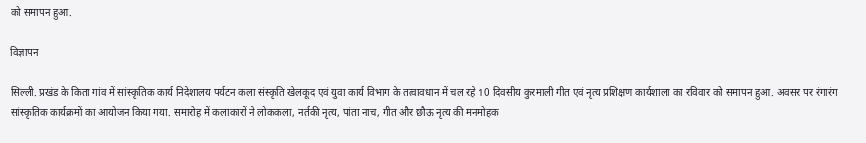को समापन हुआ.

विज्ञापन

सिल्ली. प्रखंड के किता गांव में सांस्कृतिक कार्य निदेशालय पर्यटन कला संस्कृति खेलकूद एवं युवा कार्य विभाग के तत्वावधान में चल रहे 10 दिवसीय कुरमाली गीत एवं नृत्य प्रशिक्षण कार्यशाला का रविवार को समापन हुआ. अवसर पर रंगारंग सांस्कृतिक कार्यक्रमों का आयोजन किया गया. समारोह में कलाकारों ने लोककला, नर्तकी नृत्य, पांता नाच, गीत और छौऊ नृत्य की मनमोहक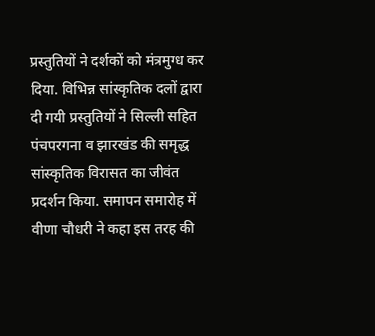प्रस्तुतियों ने दर्शकों को मंत्रमुग्ध कर दिया. विभिन्न सांस्कृतिक दलों द्वारा दी गयी प्रस्तुतियों ने सिल्ली सहित पंचपरगना व झारखंड की समृद्ध सांस्कृतिक विरासत का जीवंत प्रदर्शन किया. समापन समारोह में वीणा चौधरी ने कहा इस तरह की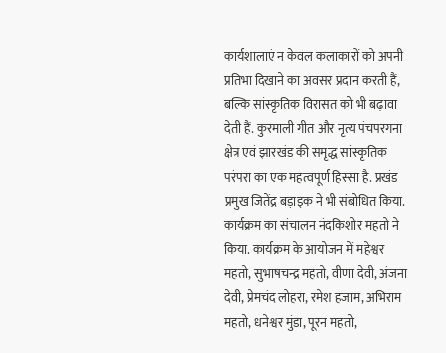कार्यशालाएं न केवल कलाकारों को अपनी प्रतिभा दिखाने का अवसर प्रदान करती हैं, बल्कि सांस्कृतिक विरासत को भी बढ़ावा देती हैं. कुरमाली गीत और नृत्य पंचपरगना क्षेत्र एवं झारखंड की समृद्ध सांस्कृतिक परंपरा का एक महत्वपूर्ण हिस्सा है. प्रखंड प्रमुख जितेंद्र बड़ाइक ने भी संबोधित किया. कार्यक्रम का संचालन नंदकिशोर महतो ने किया. कार्यक्रम के आयोजन में महेश्वर महतो, सुभाषचन्द्र महतो, वीणा देवी, अंजना देवी, प्रेमचंद लोहरा, रमेश हजाम, अभिराम महतो, धनेश्वर मुंडा, पूरन महतो,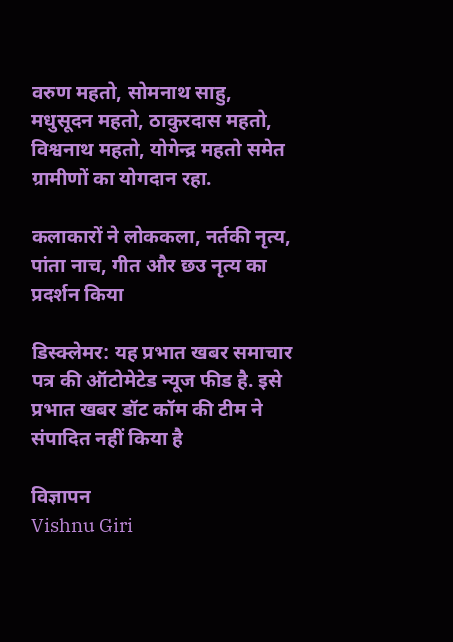वरुण महतो, सोमनाथ साहु, मधुसूदन महतो, ठाकुरदास महतो, विश्वनाथ महतो, योगेन्द्र महतो समेत ग्रामीणों का योगदान रहा.

कलाकारों ने लोककला, नर्तकी नृत्य, पांता नाच, गीत और छउ नृत्य का प्रदर्शन किया

डिस्क्लेमर: यह प्रभात खबर समाचार पत्र की ऑटोमेटेड न्यूज फीड है. इसे प्रभात खबर डॉट कॉम की टीम ने संपादित नहीं किया है

विज्ञापन
Vishnu Giri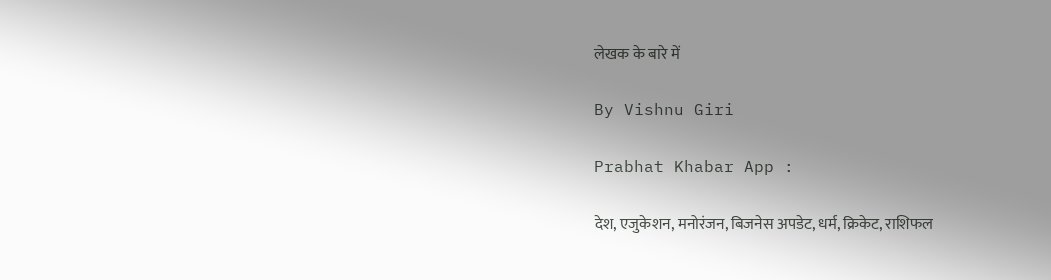लेखक के बारे में

By Vishnu Giri

Prabhat Khabar App :

देश, एजुकेशन, मनोरंजन, बिजनेस अपडेट, धर्म, क्रिकेट, राशिफल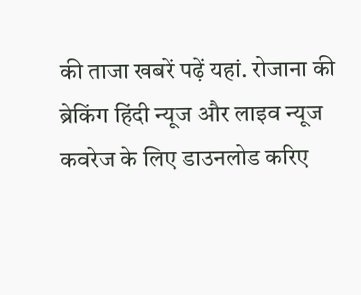की ताजा खबरें पढ़ें यहां. रोजाना की ब्रेकिंग हिंदी न्यूज और लाइव न्यूज कवरेज के लिए डाउनलोड करिए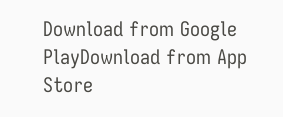Download from Google PlayDownload from App Store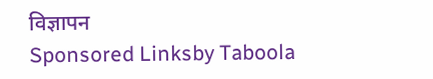विज्ञापन
Sponsored Linksby Taboola